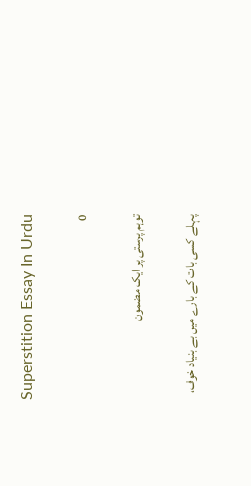Superstition Essay In Urdu

0

توہم پرستی پر ایک مضمون

پہلے کسی بات کے بارے میں بے بنیاد خوف،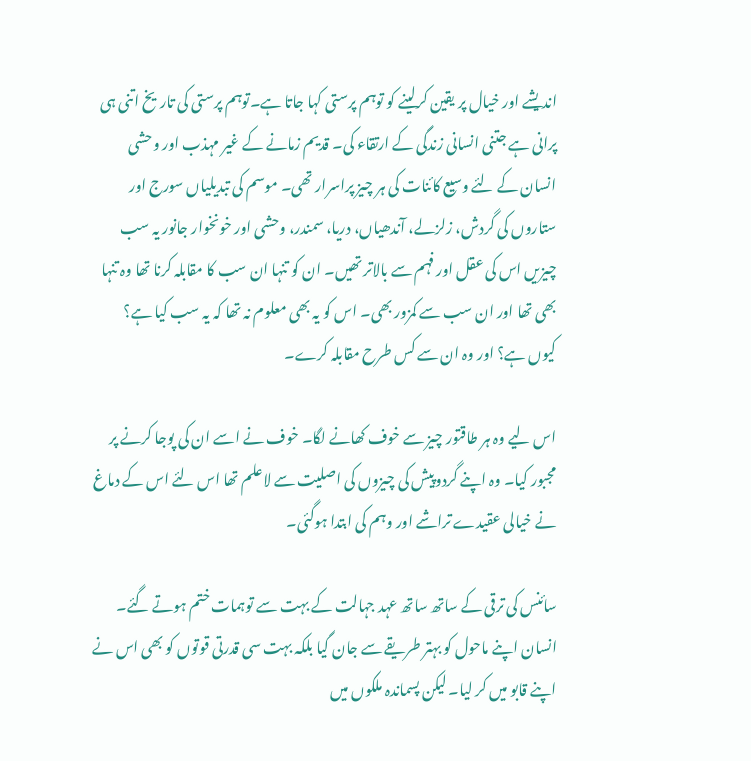اندیشے اور خیال پر یقین کرلینے کو توہم پرستی کہا جاتا ہے۔توہم پرستی کی تاریخ اتنی ہی پرانی ہے جتنی انسانی زندگی کے ارتقاء کی۔ قدیم زمانے کے غیر مہذب اور وحشی انسان کے لئے وسیع کائنات کی ہر چیز پراسرار تھی۔ موسم کی تبدیلیاں سورج اور ستاروں کی گردش، زلزلے، آندھیاں، دریا، سمندر، وحشی اور خونخوار جانور یہ سب چیزیں اس کی عقل اور فہم سے بالاتر تھیں۔ ان کو تنہا ان سب کا مقابلہ کرنا تھا وہ تنہا بھی تھا اور ان سب سے کمزور بھی۔ اس کو یہ بھی معلوم نہ تھا کہ یہ سب کیا ہے؟ کیوں ہے؟ اور وہ ان سے کس طرح مقابلہ کرے۔

اس لیے وہ ہر طاقتور چیز سے خوف کھانے لگا۔ خوف نے اسے ان کی پوجا کرنے پر مجبور کیا۔ وہ اپنے گردوپیش کی چیزوں کی اصلیت سے لاعلم تھا اس لئے اس کے دماغ نے خیالی عقیدے تراشے اور وہم کی ابتدا ہوگئی۔

سائنس کی ترقی کے ساتھ ساتھ عہد جہالت کے بہت سے توہمات ختم ہوتے گئے۔ انسان اپنے ماحول کو بہتر طریقے سے جان گیا بلکہ بہت سی قدرتی قوتوں کو بھی اس نے اپنے قابو میں کر لیا۔ لیکن پسماندہ ملکوں میں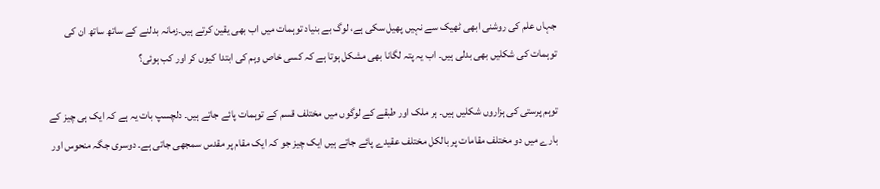جہاں علم کی روشنی ابھی ٹھیک سے نہیں پھیل سکی ہے، لوگ بے بنیاد توہمات میں اب بھی یقین کرتے ہیں۔زمانہ بدلنے کے ساتھ ساتھ ان کی توہمات کی شکلیں بھی بدلی ہیں۔ اب یہ پتہ لگانا بھی مشکل ہوتا ہے کہ کسی خاص وہم کی ابتدا کیوں کر اور کب ہوئی؟

توہم پرستی کی ہزاروں شکلیں ہیں۔ ہر ملک اور طبقے کے لوگوں میں مختلف قسم کے توہمات پائے جاتے ہیں۔ دلچسپ بات یہ ہے کہ ایک ہی چیز کے بارے میں دو مختلف مقامات پر بالکل مختلف عقیدے پائے جاتے ہیں ایک چیز جو کہ ایک مقام پر مقدس سمجھی جاتی ہے۔ دوسری جگہ منحوس اور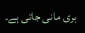بری مانی جاتی ہے۔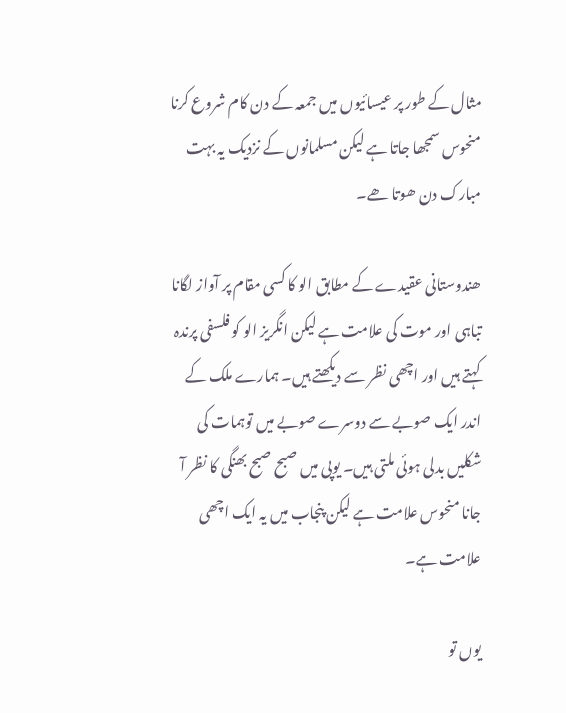مثال کے طور پر عیسائیوں میں جمعہ کے دن کام شروع کرنا منحوس سمجھا جاتا ہے لیکن مسلمانوں کے نزدیک یہ بہت مبارک دن ھوتا ھے۔

ھندوستانی عقیدے کے مطابق الو کا کسی مقام پر آواز لگانا تباہی اور موت کی علامت ہے لیکن انگریز الو کو فلسفی پرندہ کہتے ہیں اور اچھی نظر سے دیکھتے ہیں۔ ہمارے ملک کے اندر ایک صوبے سے دوسرے صوبے میں توہمات کی شکلیں بدلی ہوئی ملتی ہیں۔ یوپی میں صبح صبح بھنگی کا نظر آ جانا منحوس علامت ہے لیکن پنجاب میں یہ ایک اچھی علامت ہے۔

یوں تو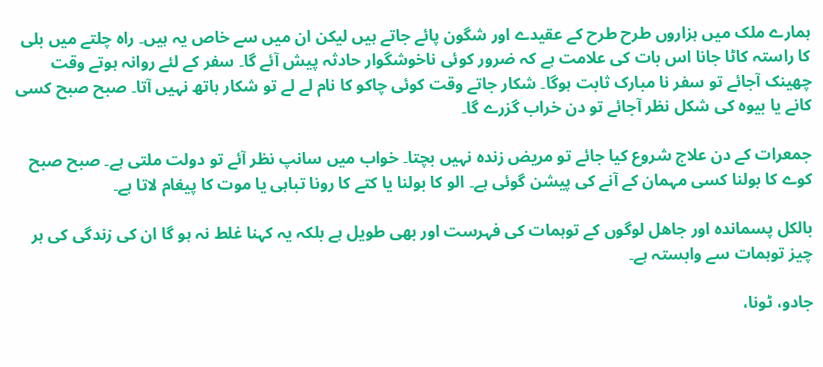ہمارے ملک میں ہزاروں طرح طرح کے عقیدے اور شگون پائے جاتے ہیں لیکن ان میں سے خاص یہ ہیں۔ راہ چلتے میں بلی کا راستہ کاٹا جانا اس بات کی علامت ہے کہ ضرور کوئی ناخوشگوار حادثہ پیش آئے گا۔ سفر کے لئے روانہ ہوتے وقت چھینک آجائے تو سفر نا مبارک ثابت ہوگا۔ شکار جاتے وقت کوئی چاکو کا نام لے لے تو شکار ہاتھ نہیں آتا۔ صبح صبح کسی کانے یا بیوہ کی شکل نظر آجائے تو دن خراب گزرے گا۔

جمعرات کے دن علاج شروع کیا جائے تو مریض زندہ نہیں بچتا۔ خواب میں سانپ نظر آئے تو دولت ملتی ہے۔ صبح صبح کوے کا بولنا کسی مہمان کے آنے کی پیشن گوئی ہے۔ الو کا بولنا یا کتے کا رونا تباہی یا موت کا پیغام لاتا ہے۔

بالکل پسماندہ اور جاھل لوگوں کے توہمات کی فہرست اور بھی طویل ہے بلکہ یہ کہنا غلط نہ ہو گا ان کی زندگی کی ہر چیز توہمات سے وابستہ ہے۔

جادو، ٹونا،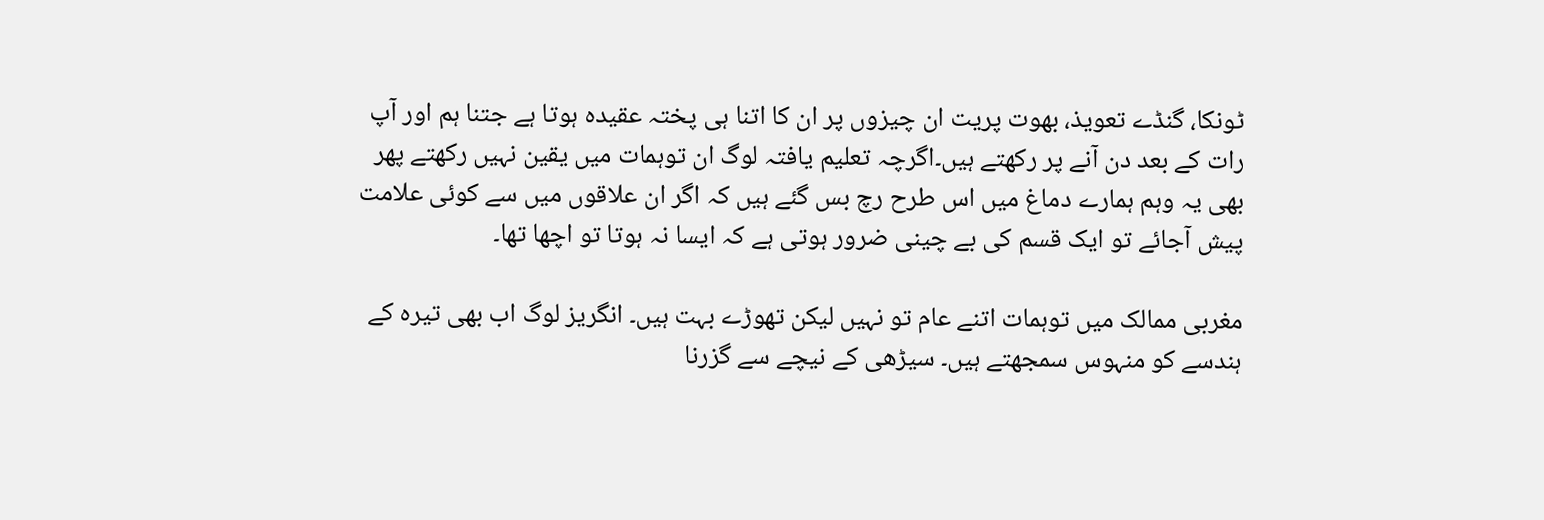ٹونکا، گنڈے تعویذ، بھوت پریت ان چیزوں پر ان کا اتنا ہی پختہ عقیدہ ہوتا ہے جتنا ہم اور آپ رات کے بعد دن آنے پر رکھتے ہیں۔اگرچہ تعلیم یافتہ لوگ ان توہمات میں یقین نہیں رکھتے پھر بھی یہ وہم ہمارے دماغ میں اس طرح رچ بس گئے ہیں کہ اگر ان علاقوں میں سے کوئی علامت پیش آجائے تو ایک قسم کی بے چینی ضرور ہوتی ہے کہ ایسا نہ ہوتا تو اچھا تھا۔

مغربی ممالک میں توہمات اتنے عام تو نہیں لیکن تھوڑے بہت ہیں۔ انگریز لوگ اب بھی تیرہ کے ہندسے کو منہوس سمجھتے ہیں۔ سیڑھی کے نیچے سے گزرنا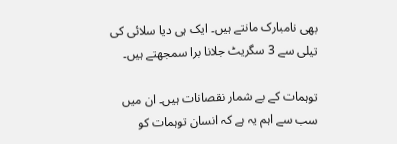بھی نامبارک مانتے ہیں۔ ایک ہی دیا سلائی کی تیلی سے 3 سگریٹ جلانا برا سمجھتے ہیں۔

توہمات کے بے شمار نقصانات ہیں۔ ان میں سب سے اہم یہ ہے کہ انسان توہمات کو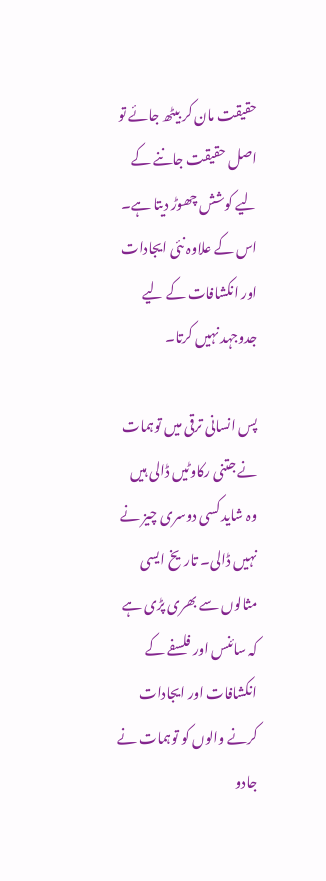حقیقت مان کر بیٹھ جائے تو اصل حقیقت جاننے کے لیے کوشش چھوڑ دیتا ہے۔ اس کے علاوہ نئی ایجادات اور انکشافات کے لیے جدوجہد نہیں کرتا۔

پس انسانی ترقی میں توہمات نے جتنی رکاوٹیں ڈالی ہیں وہ شاید کسی دوسری چیز نے نہیں ڈالی۔ تاریخ ایسی مثالوں سے بھری پڑی ہے کہ سائنس اور فلسفے کے انکشافات اور ایجادات کرنے والوں کو توہمات نے جادو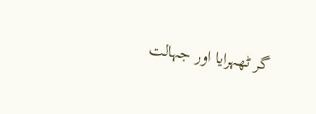گر ٹھہرایا اور جہالت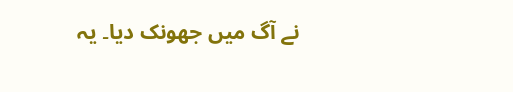نے آگ میں جھونک دیا۔ یہ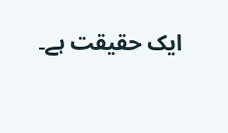ایک حقیقت ہے۔